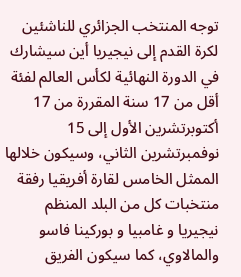توجه المنتخب الجزائري للناشئين لكرة القدم إلى نيجيريا أين سيشارك في الدورة النهائية لكأس العالم لفئة أقل من 17 سنة المقررة من 17 أكتوبرتشرين الأول إلى 15 نوفمبرتشرين الثاني، وسيكون خلالها الممثل الخامس لقارة أفريقيا رفقة منتخبات كل من البلد المنظم نيجيريا و غامبيا و بوركينا فاسو والمالاوي، كما سيكون الفريق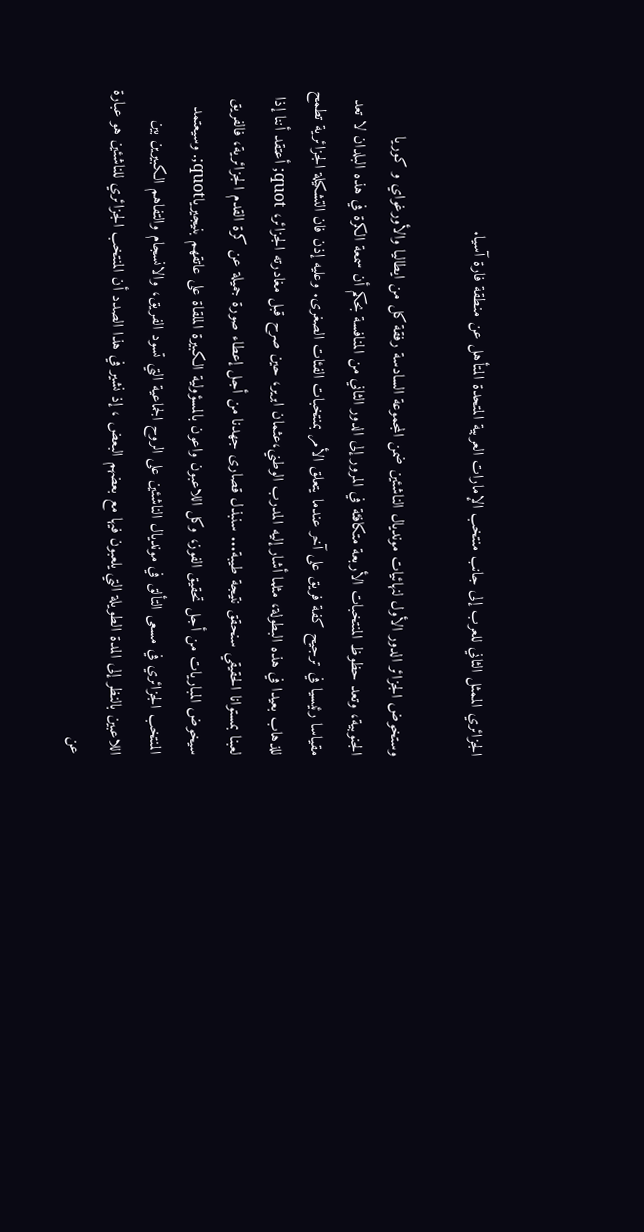الجزائري الممثل الثاني للعرب إلى جانب منتخب الإمارات العربية المتحدة المتأهل عن منطقة فارة آسيا.

وستخوض الجزائر الدور الأول لنهائيات مونديال الناشئين ضمن المجموعة السادسة رفقة كل من ايطاليا والأورغواي و كوريا الجنوبية، وتعد حظوظ المنتخبات الأربعة متكافئة في المرور إلى الدور الثاني من المنافسة بحكم أن سمعة الكرة في هذه البلدان لا تعد مقياسا رئيسيا في ترجيح كفة فريق على آخر عندما يتعلق الأمر بمنتخبات الفئات الصغرى. وعليه إذن فان التشكيلة الجزائرية تطمح للذهاب بعيدا في هذه البطولة، مثلما أشار إليه المدرب الوطني،عثمان ابرير، حين صرح قبل مغادرته الجزائر، quot; أعتقد أننا إذا لعبنا بمستوانا الحقيقي سنحقق نتيجة طيبة... سنبذل قصارى جهدنا من أجل إعطاء صورة جميلة عن كرة القدم الجزائرية، فالفريق سيخوض المباريات من أجل تحقيق الفوز، وكل اللاعبون واعون بالمسؤولية الكبيرة الملقاة على عاتقهم بنيجيرياquot;. وسيعتمد المنتخب الجزائري في مسعى التألق في مونديال الناشئين على الروح الجماعية التي تسود الفريق، والانسجام والتفاهم الكبيرين بين اللاعبين بالنظر إلى المدة الطويلة التي يلعبون فيها مع بعضهم البعض ، إذ نشير في هذا الصدد أن المنتخب الجزائري للناشئين هو عبارة عن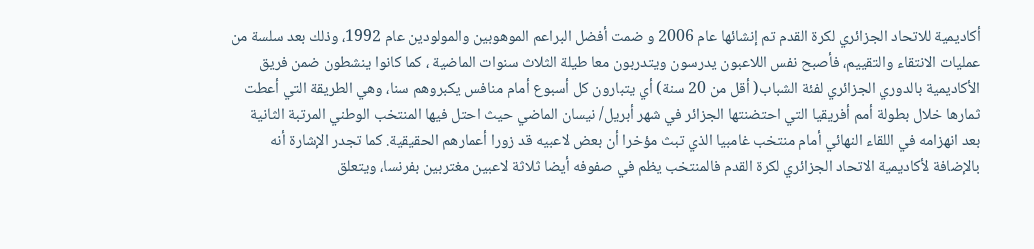أكاديمية للاتحاد الجزائري لكرة القدم تم إنشائها عام 2006 و ضمت أفضل البراعم الموهوبين والمولودين عام 1992، وذلك بعد سلسة من عمليات الانتقاء والتقييم، فأصبح نفس اللاعبون يدرسون ويتدربون معا طيلة الثلاث سنوات الماضية ، كما كانوا ينشطون ضمن فريق الأكاديمية بالدوري الجزائري لفئة الشباب( أقل من 20 سنة) أي يتبارون كل أسبوع أمام منافس يكبروهم سنا، وهي الطريقة التي أعطت ثمارها خلال بطولة أمم أفريقيا التي احتضنتها الجزائر في شهر أبريل/ نيسان الماضي حيث احتل فيها المنتخب الوطني المرتبة الثانية بعد انهزامه في اللقاء النهائي أمام منتخب غامبيا الذي تبث مؤخرا أن بعض لاعبيه قد زورا أعمارهم الحقيقية. كما تجدر الإشارة أنه بالإضافة لأكاديمية الاتحاد الجزائري لكرة القدم فالمنتخب يظم في صفوفه أيضا ثلاثة لاعبين مغتربين بفرنسا، ويتعلق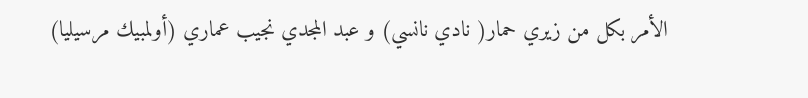الأمر بكل من زيري حمار( نادي نانسي) و عبد المجدي نجيب عماري (أولمبيك مرسيليا)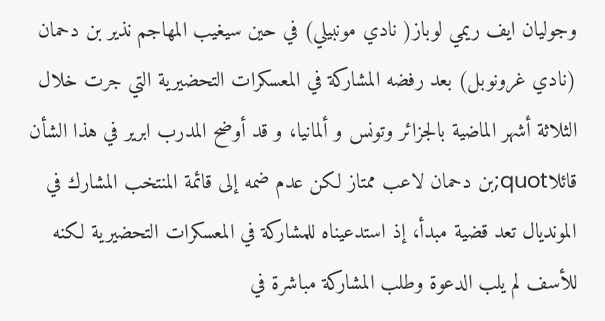وجوليان ايف ريمي لوباز( نادي مونبيلي) في حين سيغيب المهاجم نذير بن دحمان (نادي غرونوبل) بعد رفضه المشاركة في المعسكرات التحضيرية التي جرت خلال الثلاثة أشهر الماضية بالجزائر وتونس و ألمانيا، و قد أوضح المدرب ابرير في هذا الشأن قائلاquot;بن دحمان لاعب ممتاز لكن عدم ضمه إلى قائمة المنتخب المشارك في المونديال تعد قضية مبدأ، إذ استدعيناه للمشاركة في المعسكرات التحضيرية لكنه للأسف لم يلب الدعوة وطلب المشاركة مباشرة في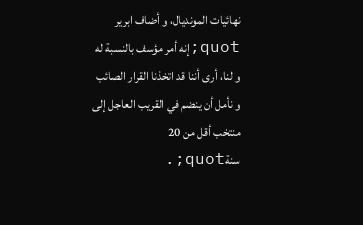نهائيات المونديال، و أضاف ابرير quot;إنه أمر مؤسف بالنسبة له و لنا، أرى أننا قد اتخذنا القرار الصائب و نأمل أن ينضم في القريب العاجل إلى منتخب أقل من 20 سنةquot;.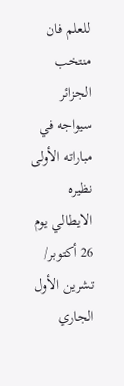للعلم فان منتخب الجزائر سيواجه في مباراته الأولى نظيره الايطالي يوم 26 أكتوبر/ تشرين الأول الجاري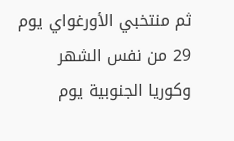ثم منتخبي الأورغواي يوم 29 من نفس الشهر وكوريا الجنوبية يوم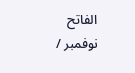الفاتح نوفمبر /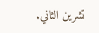تشرين الثاني.